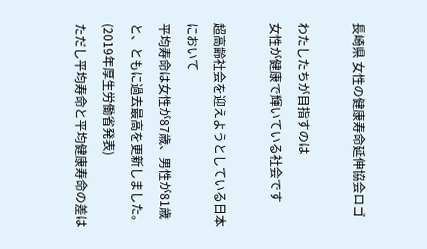長崎県 女性の健康寿命延伸協会ロゴ

わたしたちが目指すのは
女性が健康で輝いている社会です

超高齢社会を迎えようとしている日本において
平均寿命は女性が87歳、男性が81歳と、ともに過去最高を更新しました。 (2019年厚生労働省発表)
ただし平均寿命と平均健康寿命の差は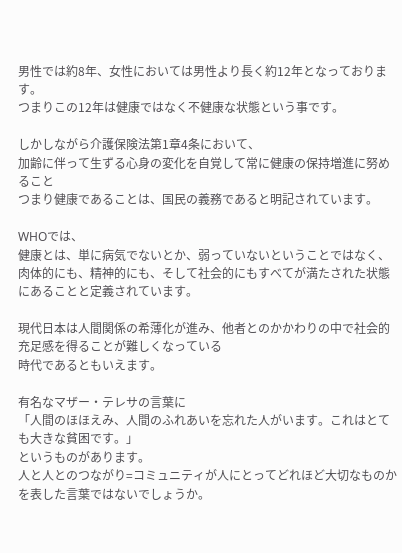男性では約8年、女性においては男性より長く約12年となっております。
つまりこの12年は健康ではなく不健康な状態という事です。

しかしながら介護保険法第1章4条において、
加齢に伴って生ずる心身の変化を自覚して常に健康の保持増進に努めること
つまり健康であることは、国民の義務であると明記されています。

WHOでは、
健康とは、単に病気でないとか、弱っていないということではなく、
肉体的にも、精神的にも、そして社会的にもすべてが満たされた状態にあることと定義されています。

現代日本は人間関係の希薄化が進み、他者とのかかわりの中で社会的充足感を得ることが難しくなっている
時代であるともいえます。

有名なマザー・テレサの言葉に
「人間のほほえみ、人間のふれあいを忘れた人がいます。これはとても大きな貧困です。」
というものがあります。
人と人とのつながり=コミュニティが人にとってどれほど大切なものかを表した言葉ではないでしょうか。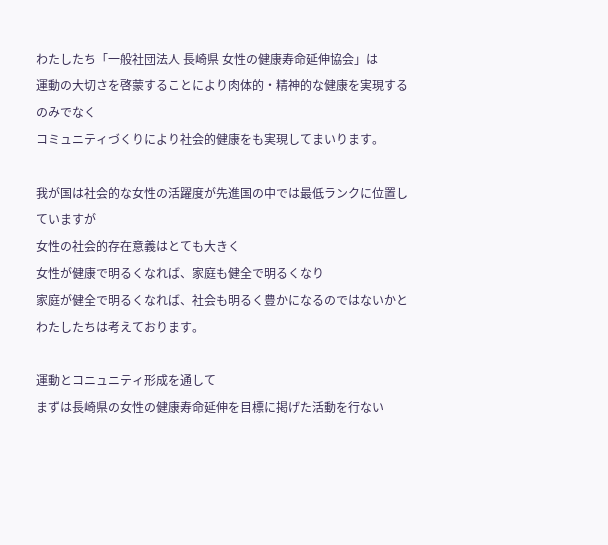わたしたち「一般社団法人 長崎県 女性の健康寿命延伸協会」は
運動の大切さを啓蒙することにより肉体的・精神的な健康を実現するのみでなく
コミュニティづくりにより社会的健康をも実現してまいります。

我が国は社会的な女性の活躍度が先進国の中では最低ランクに位置していますが
女性の社会的存在意義はとても大きく
女性が健康で明るくなれば、家庭も健全で明るくなり
家庭が健全で明るくなれば、社会も明るく豊かになるのではないかとわたしたちは考えております。

運動とコニュニティ形成を通して
まずは長崎県の女性の健康寿命延伸を目標に掲げた活動を行ない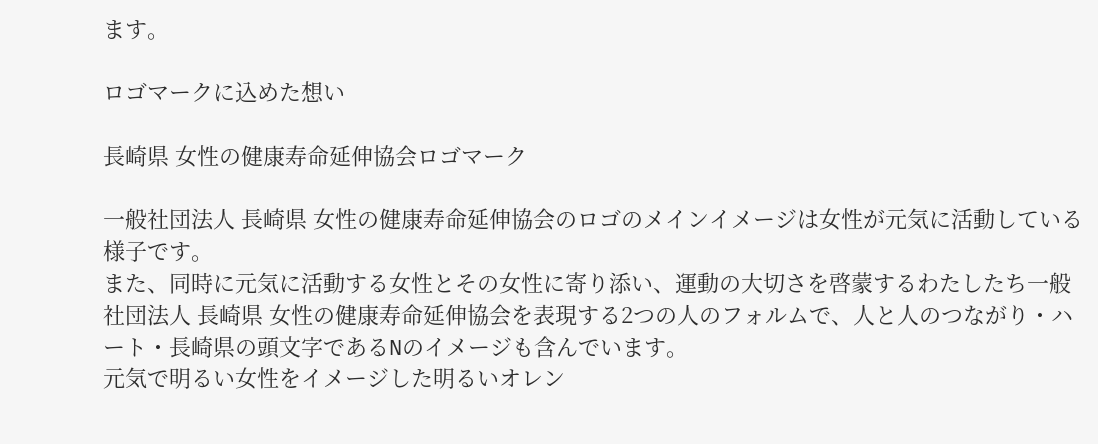ます。

ロゴマークに込めた想い

長崎県 女性の健康寿命延伸協会ロゴマーク

一般社団法人 長崎県 女性の健康寿命延伸協会のロゴのメインイメージは女性が元気に活動している様子です。
また、同時に元気に活動する女性とその女性に寄り添い、運動の大切さを啓蒙するわたしたち一般社団法人 長崎県 女性の健康寿命延伸協会を表現する2つの人のフォルムで、人と人のつながり・ハート・長崎県の頭文字であるNのイメージも含んでいます。
元気で明るい女性をイメージした明るいオレン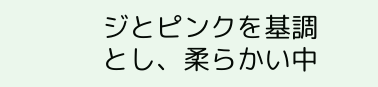ジとピンクを基調とし、柔らかい中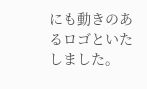にも動きのあるロゴといたしました。